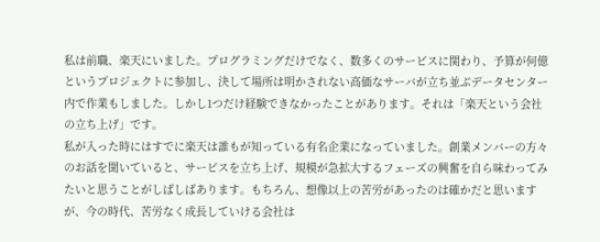私は前職、楽天にいました。プログラミングだけでなく、数多くのサービスに関わり、予算が何億というプロジェクトに参加し、決して場所は明かされない高価なサーバが立ち並ぶデータセンター内で作業もしました。しかし1つだけ経験できなかったことがあります。それは「楽天という会社の立ち上げ」です。
私が入った時にはすでに楽天は誰もが知っている有名企業になっていました。創業メンバーの方々のお話を聞いていると、サービスを立ち上げ、規模が急拡大するフェーズの興奮を自ら味わってみたいと思うことがしばしばあります。もちろん、想像以上の苦労があったのは確かだと思いますが、今の時代、苦労なく成長していける会社は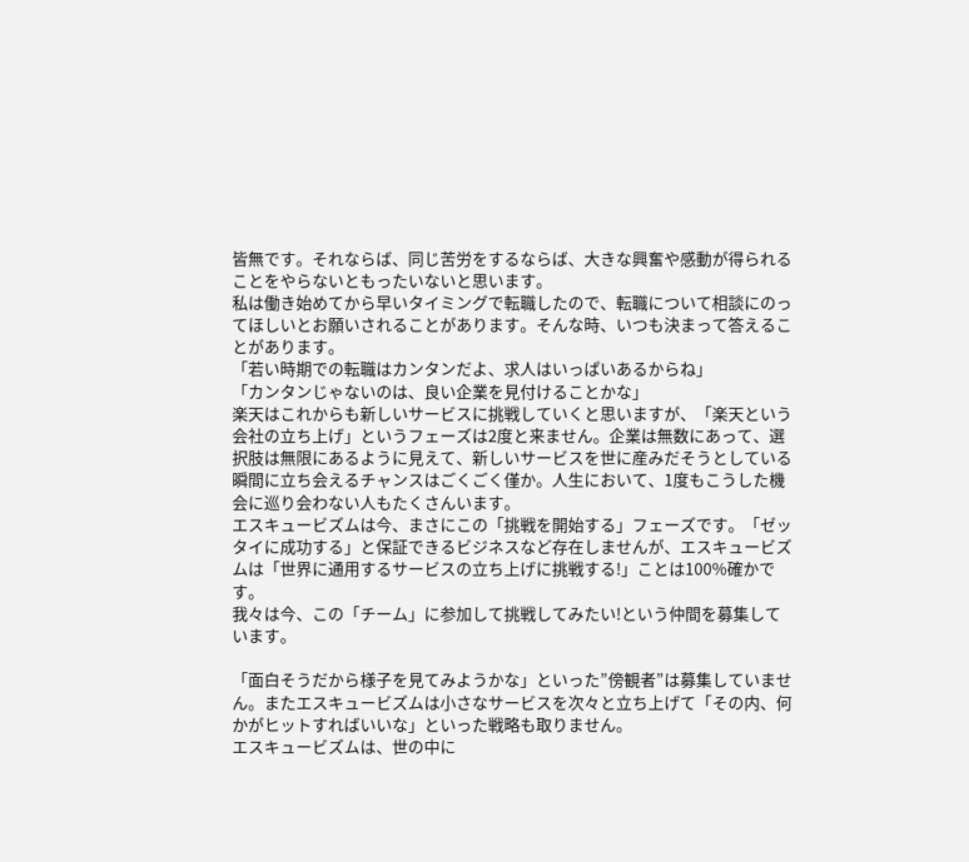皆無です。それならば、同じ苦労をするならば、大きな興奮や感動が得られることをやらないともったいないと思います。
私は働き始めてから早いタイミングで転職したので、転職について相談にのってほしいとお願いされることがあります。そんな時、いつも決まって答えることがあります。
「若い時期での転職はカンタンだよ、求人はいっぱいあるからね」
「カンタンじゃないのは、良い企業を見付けることかな」
楽天はこれからも新しいサービスに挑戦していくと思いますが、「楽天という会社の立ち上げ」というフェーズは2度と来ません。企業は無数にあって、選択肢は無限にあるように見えて、新しいサービスを世に産みだそうとしている瞬間に立ち会えるチャンスはごくごく僅か。人生において、1度もこうした機会に巡り会わない人もたくさんいます。
エスキュービズムは今、まさにこの「挑戦を開始する」フェーズです。「ゼッタイに成功する」と保証できるビジネスなど存在しませんが、エスキュービズムは「世界に通用するサービスの立ち上げに挑戦する!」ことは100%確かです。
我々は今、この「チーム」に参加して挑戦してみたい!という仲間を募集しています。

「面白そうだから様子を見てみようかな」といった”傍観者”は募集していません。またエスキュービズムは小さなサービスを次々と立ち上げて「その内、何かがヒットすればいいな」といった戦略も取りません。
エスキュービズムは、世の中に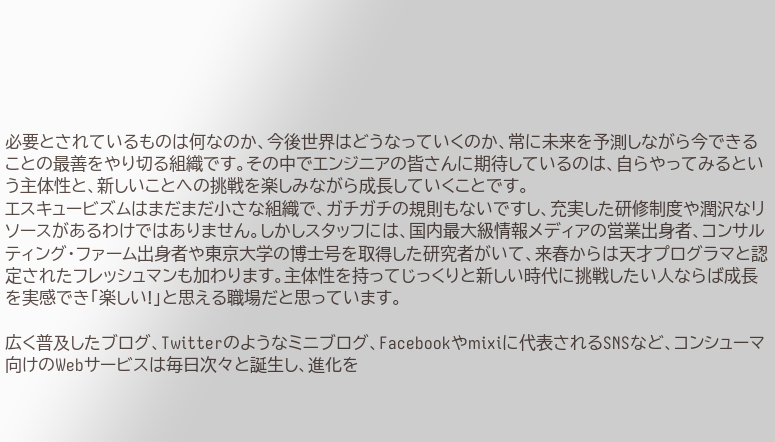必要とされているものは何なのか、今後世界はどうなっていくのか、常に未来を予測しながら今できることの最善をやり切る組織です。その中でエンジニアの皆さんに期待しているのは、自らやってみるという主体性と、新しいことへの挑戦を楽しみながら成長していくことです。
エスキュービズムはまだまだ小さな組織で、ガチガチの規則もないですし、充実した研修制度や潤沢なリソースがあるわけではありません。しかしスタッフには、国内最大級情報メディアの営業出身者、コンサルティング・ファーム出身者や東京大学の博士号を取得した研究者がいて、来春からは天才プログラマと認定されたフレッシュマンも加わります。主体性を持ってじっくりと新しい時代に挑戦したい人ならば成長を実感でき「楽しい!」と思える職場だと思っています。

広く普及したブログ、Twitterのようなミニブログ、Facebookやmixiに代表されるSNSなど、コンシューマ向けのWebサービスは毎日次々と誕生し、進化を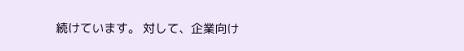続けています。 対して、企業向け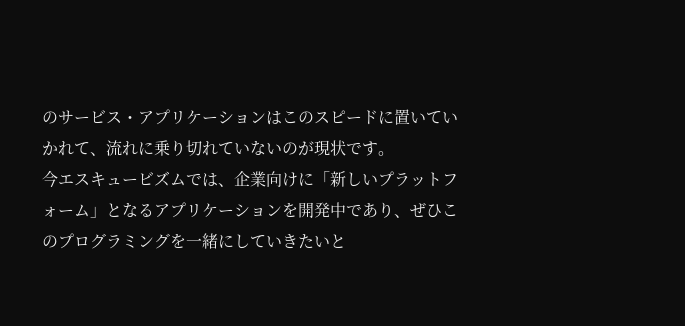のサービス・アプリケーションはこのスピードに置いていかれて、流れに乗り切れていないのが現状です。
今エスキュービズムでは、企業向けに「新しいプラットフォーム」となるアプリケーションを開発中であり、ぜひこのプログラミングを一緒にしていきたいと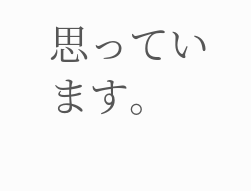思っています。